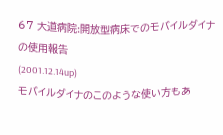67 大道病院:開放型病床でのモバイルダイナの使用報告
(2001.12.14up)
モバイルダイナのこのような使い方もあ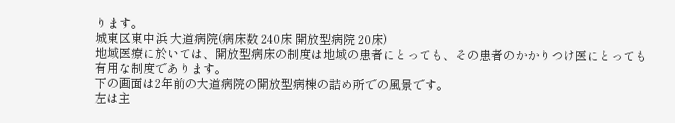ります。
城東区東中浜 大道病院(病床数 240床 開放型病院 20床)
地域医療に於いては、開放型病床の制度は地域の患者にとっても、その患者のかかりつけ医にとっても
有用な制度であります。
下の画面は2年前の大道病院の開放型病棟の詰め所での風景です。
左は主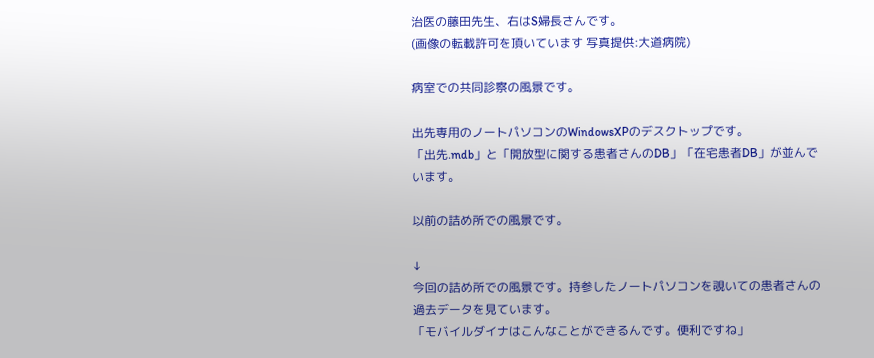治医の藤田先生、右はS婦長さんです。
(画像の転載許可を頂いています 写真提供:大道病院)

病室での共同診察の風景です。

出先専用のノートパソコンのWindowsXPのデスクトップです。
「出先.mdb」と「開放型に関する患者さんのDB」「在宅患者DB」が並んでいます。

以前の詰め所での風景です。

↓
今回の詰め所での風景です。持参したノートパソコンを覗いての患者さんの過去データを見ています。
「モバイルダイナはこんなことができるんです。便利ですね」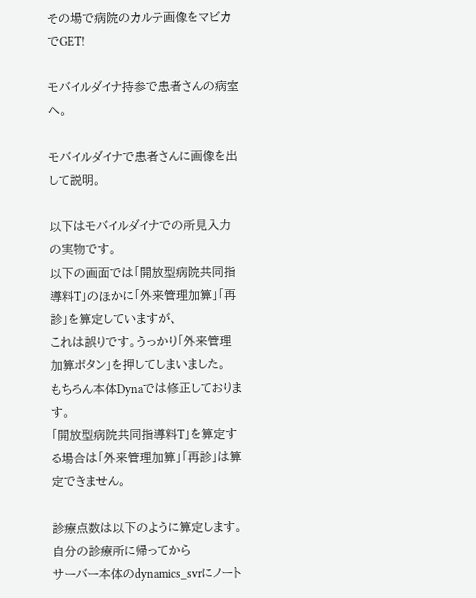その場で病院のカルテ画像をマビカでGET!

モバイルダイナ持参で患者さんの病室へ。

モバイルダイナで患者さんに画像を出して説明。

以下はモバイルダイナでの所見入力の実物です。
以下の画面では「開放型病院共同指導料T」のほかに「外来管理加算」「再診」を算定していますが、
これは誤りです。うっかり「外来管理加算ボタン」を押してしまいました。
もちろん本体Dynaでは修正しております。
「開放型病院共同指導料T」を算定する場合は「外来管理加算」「再診」は算定できません。

診療点数は以下のように算定します。自分の診療所に帰ってから
サーバー本体のdynamics_svrにノート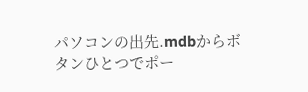パソコンの出先.mdbからボタンひとつでポー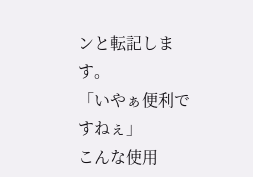ンと転記します。
「いやぁ便利ですねぇ」
こんな使用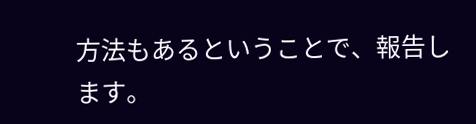方法もあるということで、報告します。